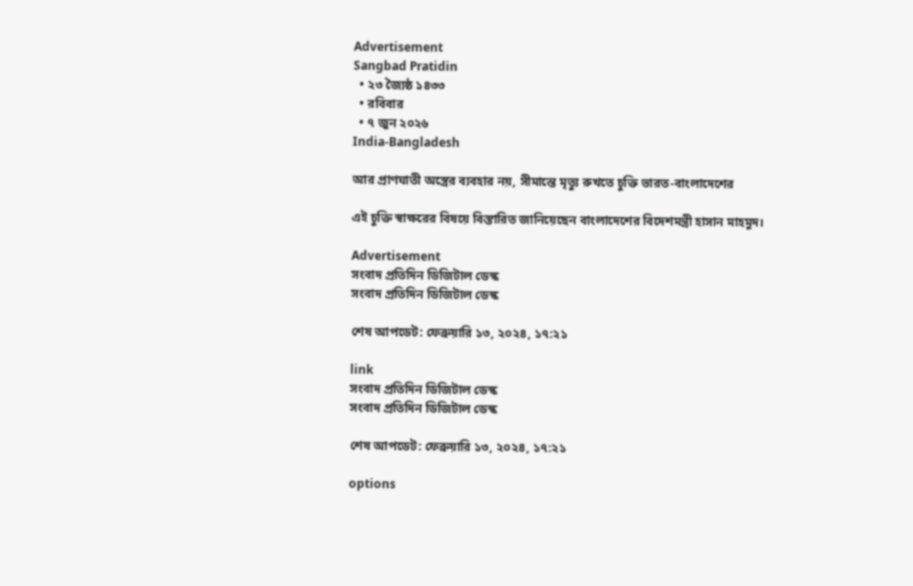Advertisement
Sangbad Pratidin
  • ২৩ জ্যৈষ্ঠ ১৪৩৩
  • রবিবার
  • ৭ জুন ২০২৬
India-Bangladesh

আর প্রাণঘাতী অস্ত্রের ব্যবহার নয়, সীমান্তে মৃত্যু রুখতে চুক্তি ভারত-বাংলাদেশের

এই চুক্তি স্বাক্ষরের বিষয়ে বিস্তারিত জানিয়েছেন বাংলাদেশের বিদেশমন্ত্রী হাসান মাহমুদ।

Advertisement
সংবাদ প্রতিদিন ডিজিটাল ডেস্ক
সংবাদ প্রতিদিন ডিজিটাল ডেস্ক

শেষ আপডেট: ফেব্রুয়ারি ১৩, ২০২৪, ১৭:২১

link
সংবাদ প্রতিদিন ডিজিটাল ডেস্ক
সংবাদ প্রতিদিন ডিজিটাল ডেস্ক

শেষ আপডেট: ফেব্রুয়ারি ১৩, ২০২৪, ১৭:২১

options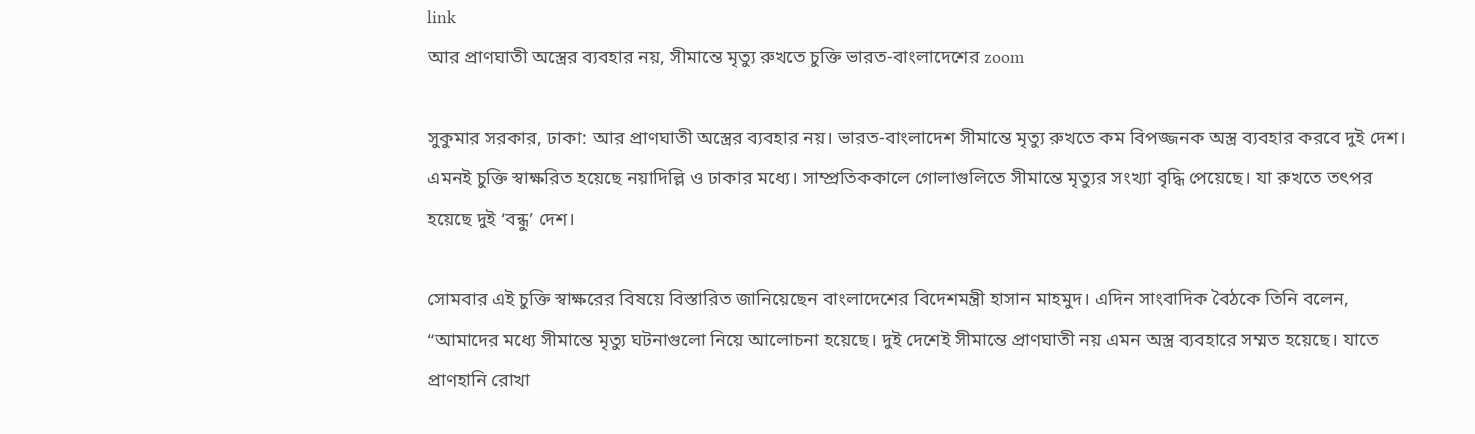link
আর প্রাণঘাতী অস্ত্রের ব্যবহার নয়, সীমান্তে মৃত্যু রুখতে চুক্তি ভারত-বাংলাদেশের zoom

সুকুমার সরকার, ঢাকা: আর প্রাণঘাতী অস্ত্রের ব্যবহার নয়। ভারত-বাংলাদেশ সীমান্তে মৃত্যু রুখতে কম বিপজ্জনক অস্ত্র ব্যবহার করবে দুই দেশ। এমনই চুক্তি স্বাক্ষরিত হয়েছে নয়াদিল্লি ও ঢাকার মধ্যে। সাম্প্রতিককালে গোলাগুলিতে সীমান্তে মৃত্যুর সংখ্যা বৃদ্ধি পেয়েছে। যা রুখতে তৎপর হয়েছে দুই ‘বন্ধু’ দেশ।

সোমবার এই চুক্তি স্বাক্ষরের বিষয়ে বিস্তারিত জানিয়েছেন বাংলাদেশের বিদেশমন্ত্রী হাসান মাহমুদ। এদিন সাংবাদিক বৈঠকে তিনি বলেন, “আমাদের মধ্যে সীমান্তে মৃত্যু ঘটনাগুলো নিয়ে আলোচনা হয়েছে। দুই দেশেই সীমান্তে প্রাণঘাতী নয় এমন অস্ত্র ব্যবহারে সম্মত হয়েছে। যাতে প্রাণহানি রোখা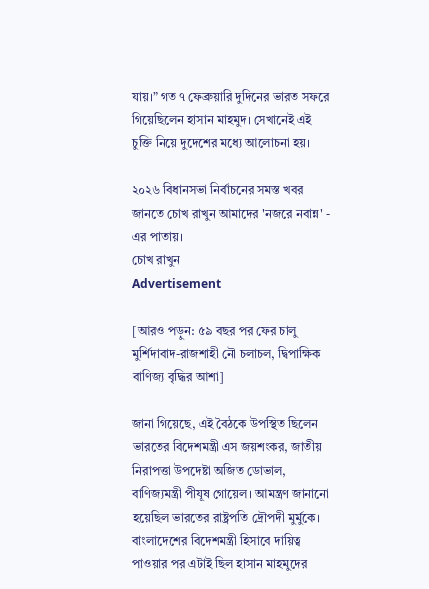যায়।” গত ৭ ফেব্রুয়ারি দুদিনের ভারত সফরে গিয়েছিলেন হাসান মাহমুদ। সেখানেই এই চুক্তি নিয়ে দুদেশের মধ্যে আলোচনা হয়।

২০২৬ বিধানসভা নির্বাচনের সমস্ত খবর জানতে চোখ রাখুন আমাদের 'নজরে নবান্ন' - এর পাতায়।
চোখ রাখুন
Advertisement

[আরও পড়ুন: ৫৯ বছর পর ফের চালু মুর্শিদাবাদ-রাজশাহী নৌ চলাচল, দ্বিপাক্ষিক বাণিজ্য বৃদ্ধির আশা]

জানা গিয়েছে, এই বৈঠকে উপস্থিত ছিলেন ভারতের বিদেশমন্ত্রী এস জয়শংকর, জাতীয় নিরাপত্তা উপদেষ্টা অজিত ডোভাল, বাণিজ্যমন্ত্রী পীযূষ গোয়েল। আমন্ত্রণ জানানো হয়েছিল ভারতের রাষ্ট্রপতি দ্রৌপদী মুর্মুকে। বাংলাদেশের বিদেশমন্ত্রী হিসাবে দায়িত্ব পাওয়ার পর এটাই ছিল হাসান মাহমুদের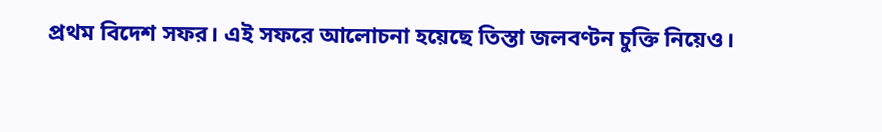প্রথম বিদেশ সফর। এই সফরে আলোচনা হয়েছে তিস্তা জলবণ্টন চুক্তি নিয়েও।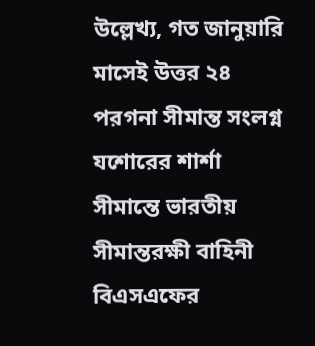উল্লেখ্য, গত জানুয়ারি মাসেই উত্তর ২৪ পরগনা সীমান্ত সংলগ্ন যশোরের শার্শা সীমান্তে ভারতীয় সীমান্তরক্ষী বাহিনী বিএসএফের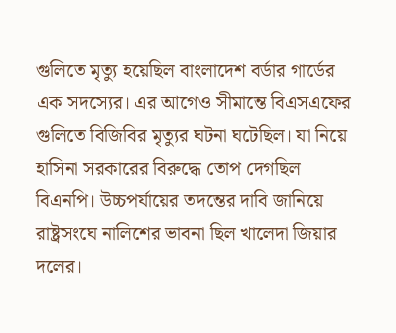গুলিতে মৃত্যু হয়েছিল বাংলাদেশ বর্ডার গার্ডের এক সদস্যের। এর আগেও সীমান্তে বিএসএফের গুলিতে বিজিবির মৃত্যুর ঘটনা ঘটেছিল। যা নিয়ে হাসিনা সরকারের বিরুদ্ধে তোপ দেগছিল বিএনপি। উচ্চপর্যায়ের তদন্তের দাবি জানিয়ে রাষ্ট্রসংঘে নালিশের ভাবনা ছিল খালেদা জিয়ার দলের।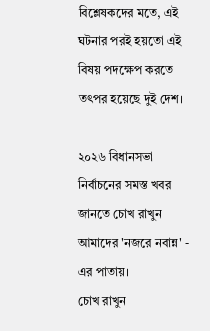বিশ্লেষকদের মতে, এই ঘটনার পরই হয়তো এই বিষয় পদক্ষেপ করতে তৎপর হয়েছে দুই দেশ।

২০২৬ বিধানসভা নির্বাচনের সমস্ত খবর জানতে চোখ রাখুন আমাদের 'নজরে নবান্ন' - এর পাতায়।
চোখ রাখুন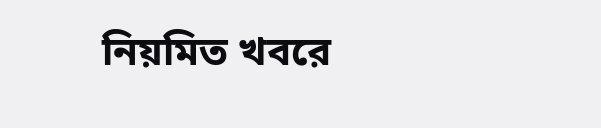নিয়মিত খবরে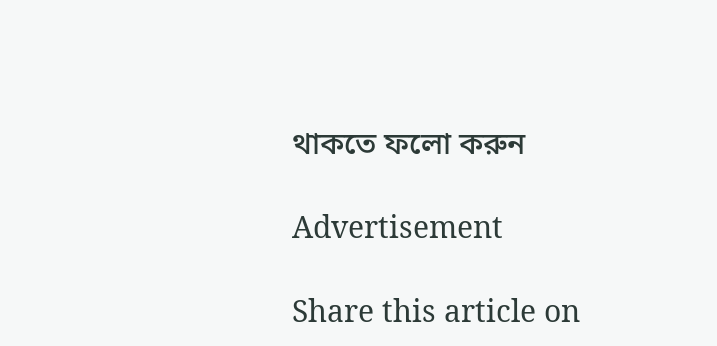থাকতে ফলো করুন

Advertisement

Share this article on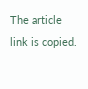The article link is copied.